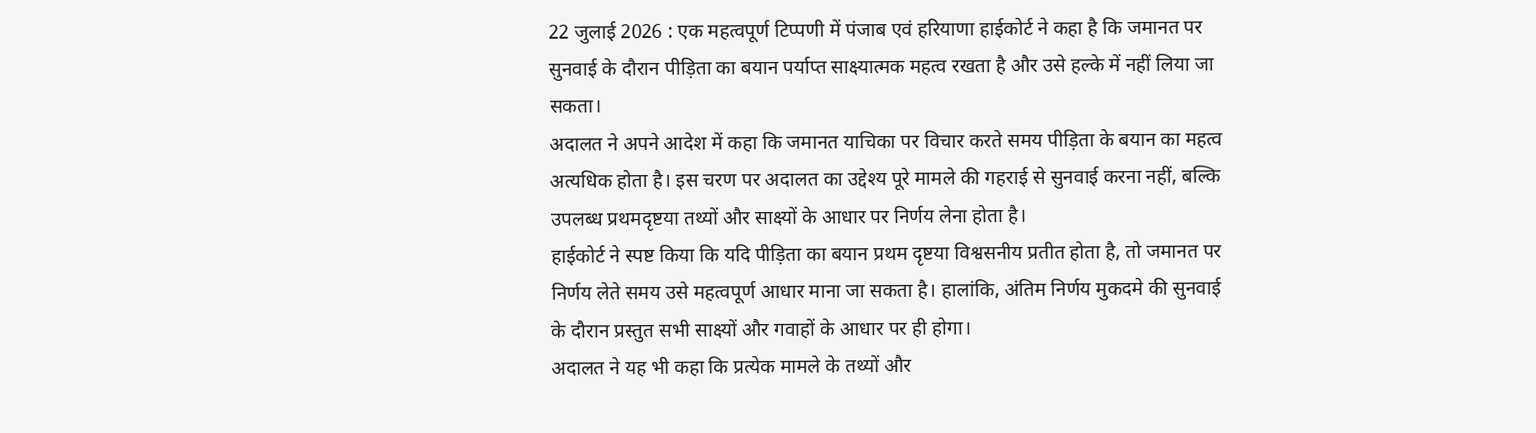22 जुलाई 2026 : एक महत्वपूर्ण टिप्पणी में पंजाब एवं हरियाणा हाईकोर्ट ने कहा है कि जमानत पर सुनवाई के दौरान पीड़िता का बयान पर्याप्त साक्ष्यात्मक महत्व रखता है और उसे हल्के में नहीं लिया जा सकता।
अदालत ने अपने आदेश में कहा कि जमानत याचिका पर विचार करते समय पीड़िता के बयान का महत्व अत्यधिक होता है। इस चरण पर अदालत का उद्देश्य पूरे मामले की गहराई से सुनवाई करना नहीं, बल्कि उपलब्ध प्रथमदृष्टया तथ्यों और साक्ष्यों के आधार पर निर्णय लेना होता है।
हाईकोर्ट ने स्पष्ट किया कि यदि पीड़िता का बयान प्रथम दृष्टया विश्वसनीय प्रतीत होता है, तो जमानत पर निर्णय लेते समय उसे महत्वपूर्ण आधार माना जा सकता है। हालांकि, अंतिम निर्णय मुकदमे की सुनवाई के दौरान प्रस्तुत सभी साक्ष्यों और गवाहों के आधार पर ही होगा।
अदालत ने यह भी कहा कि प्रत्येक मामले के तथ्यों और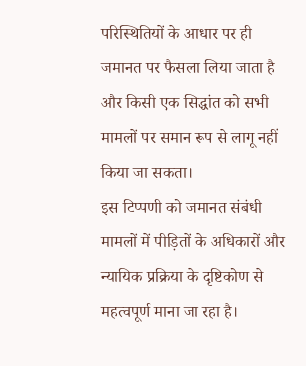परिस्थितियों के आधार पर ही जमानत पर फैसला लिया जाता है और किसी एक सिद्धांत को सभी मामलों पर समान रूप से लागू नहीं किया जा सकता।
इस टिप्पणी को जमानत संबंधी मामलों में पीड़ितों के अधिकारों और न्यायिक प्रक्रिया के दृष्टिकोण से महत्वपूर्ण माना जा रहा है।